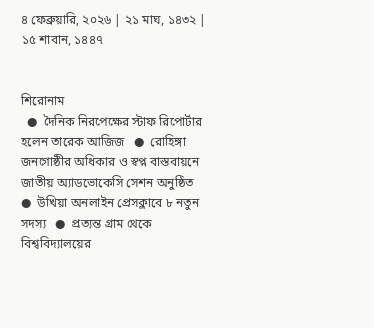৪ ফেব্রুয়ারি, ২০২৬ | ২১ মাঘ, ১৪৩২ | ১৫ শাবান, ১৪৪৭


শিরোনাম
  ●  দৈনিক নিরপেক্ষের স্টাফ রিপোর্টার হলেন তারেক আজিজ   ●  রোহিঙ্গা জনগোষ্ঠীর অধিকার ও স্বপ্ন বাস্তবায়নে জাতীয় অ্যাডভোকেসি সেশন অনুষ্ঠিত    ●  উখিয়া অনলাইন প্রেসক্লাবে ৮ নতুন সদস্য   ●  প্রত্যন্ত গ্রাম থেকে বিশ্ববিদ্যালয়ের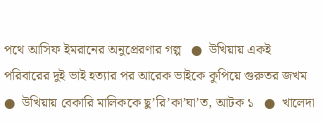পথে আসিফ ইমরানের অনুপ্রেরণার গল্প   ●  উখিয়ায় একই পরিবারের দুই ভাই হত্যার পর আরেক ভাইকে কুপিয়ে গুরুতর জখম   ●  উখিয়ায় বেকারি মালিককে ছু’রি’কা’ঘা’ত, আটক ১   ●  খালেদা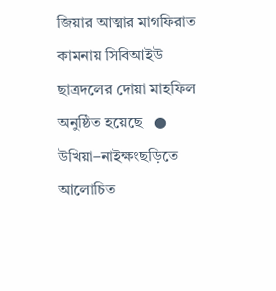জিয়ার আত্মার মাগফিরাত কামনায় সিবিআইউ ছাত্রদলের দোয়া মাহফিল অনুষ্ঠিত হয়েছে   ●  উখিয়া–নাইক্ষংছড়িতে আলোচিত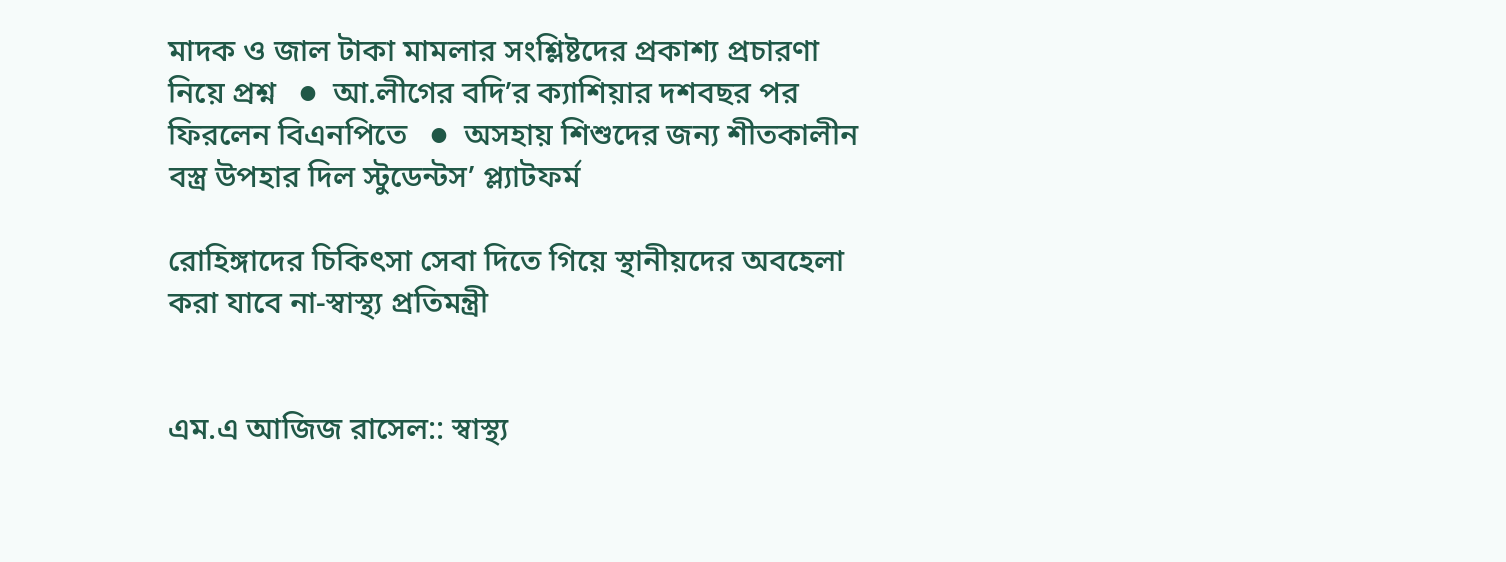মাদক ও জাল টাকা মামলার সংশ্লিষ্টদের প্রকাশ্য প্রচারণা নিয়ে প্রশ্ন   ●  আ.লীগের বদি’র ক্যাশিয়ার দশবছর পর ফিরলেন বিএনপিতে   ●  অসহায় শিশুদের জন্য শীতকালীন বস্ত্র উপহার দিল স্টুডেন্টস’ প্ল্যাটফর্ম

রোহিঙ্গাদের চিকিৎসা সেবা দিতে গিয়ে স্থানীয়দের অবহেলা করা যাবে না-স্বাস্থ্য প্রতিমন্ত্রী


এম.এ আজিজ রাসেল:: স্বাস্থ্য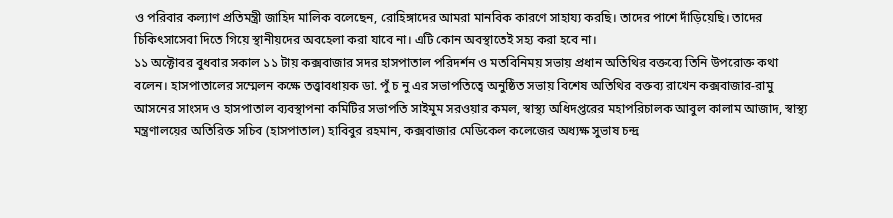ও পরিবার কল্যাণ প্রতিমন্ত্রী জাহিদ মালিক বলেছেন, রোহিঙ্গাদের আমরা মানবিক কারণে সাহায্য করছি। তাদের পাশে দাঁড়িয়েছি। তাদের চিকিৎসাসেবা দিতে গিয়ে স্থানীয়দের অবহেলা করা যাবে না। এটি কোন অবস্থাতেই সহ্য করা হবে না।
১১ অক্টোবর বুধবার সকাল ১১ টায় কক্সবাজার সদর হাসপাতাল পরিদর্শন ও মতবিনিময় সভায় প্রধান অতিথির বক্তব্যে তিনি উপরোক্ত কথা বলেন। হাসপাতালের সম্মেলন কক্ষে তত্ত্বাবধায়ক ডা. পুঁ চ নু এর সভাপতিত্বে অনুষ্ঠিত সভায় বিশেষ অতিথির বক্তব্য রাখেন কক্সবাজার-রামু আসনের সাংসদ ও হাসপাতাল ব্যবস্থাপনা কমিটির সভাপতি সাইমুম সরওয়ার কমল, স্বাস্থ্য অধিদপ্তরের মহাপরিচালক আবুল কালাম আজাদ, স্বাস্থ্য মন্ত্রণালয়ের অতিরিক্ত সচিব (হাসপাতাল) হাবিবুর রহমান, কক্সবাজার মেডিকেল কলেজের অধ্যক্ষ সুভাষ চন্দ্র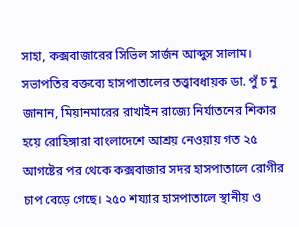সাহা, কক্সবাজারের সিভিল সার্জন আব্দুস সালাম।
সভাপতির বক্তব্যে হাসপাতালের তত্ত্বাবধায়ক ডা. পুঁ চ নু জানান, মিয়ানমারের রাখাইন রাজ্যে নির্যাতনের শিকার হয়ে রোহিঙ্গারা বাংলাদেশে আশ্রয় নেওয়ায় গত ২৫ আগষ্টের পর থেকে কক্সবাজার সদর হাসপাতালে রোগীর চাপ বেড়ে গেছে। ২৫০ শয্যার হাসপাতালে স্থানীয় ও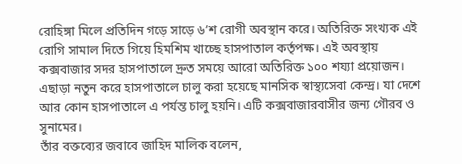রোহিঙ্গা মিলে প্রতিদিন গড়ে সাড়ে ৬’শ রোগী অবস্থান করে। অতিরিক্ত সংখ্যক এই রোগি সামাল দিতে গিয়ে হিমশিম খাচ্ছে হাসপাতাল কর্তৃপক্ষ। এই অবস্থায় কক্সবাজার সদর হাসপাতালে দ্রুত সময়ে আরো অতিরিক্ত ১০০ শয্যা প্রয়োজন। এছাড়া নতুন করে হাসপাতালে চালু করা হয়েছে মানসিক স্বাস্থ্যসেবা কেন্দ্র। যা দেশে আর কোন হাসপাতালে এ পর্যন্ত চালু হয়নি। এটি কক্সবাজারবাসীর জন্য গৌরব ও সুনামের।
তাঁর বক্তব্যের জবাবে জাহিদ মালিক বলেন,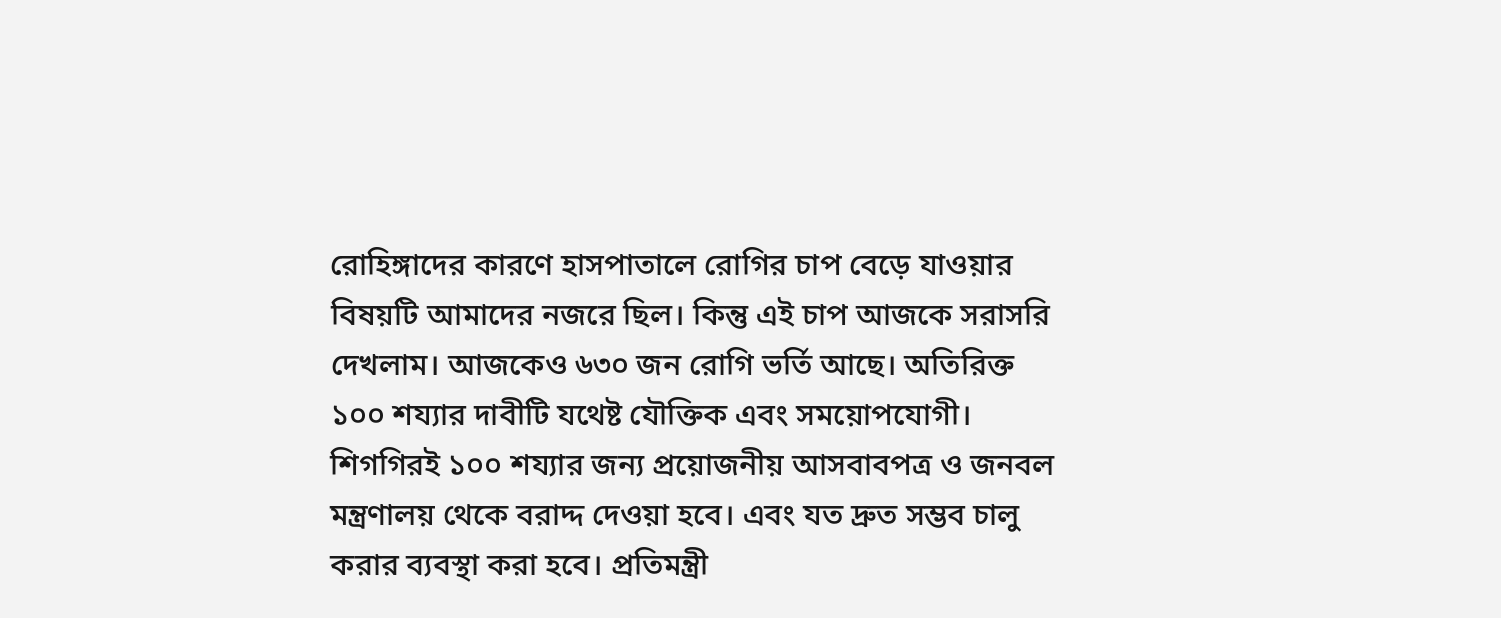রোহিঙ্গাদের কারণে হাসপাতালে রোগির চাপ বেড়ে যাওয়ার বিষয়টি আমাদের নজরে ছিল। কিন্তু এই চাপ আজকে সরাসরি দেখলাম। আজকেও ৬৩০ জন রোগি ভর্তি আছে। অতিরিক্ত ১০০ শয্যার দাবীটি যথেষ্ট যৌক্তিক এবং সময়োপযোগী। শিগগিরই ১০০ শয্যার জন্য প্রয়োজনীয় আসবাবপত্র ও জনবল মন্ত্রণালয় থেকে বরাদ্দ দেওয়া হবে। এবং যত দ্রুত সম্ভব চালু করার ব্যবস্থা করা হবে। প্রতিমন্ত্রী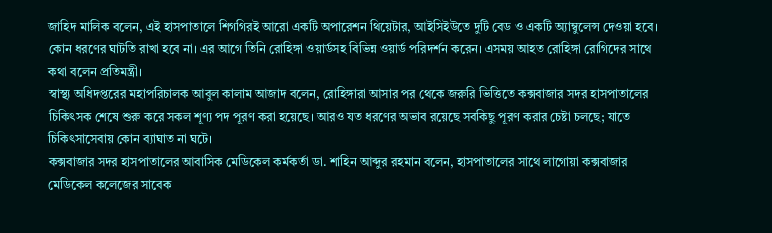জাহিদ মালিক বলেন, এই হাসপাতালে শিগগিরই আরো একটি অপারেশন থিয়েটার, আইসিইউতে দুটি বেড ও একটি অ্যাম্বুলেন্স দেওয়া হবে। কোন ধরণের ঘাটতি রাখা হবে না। এর আগে তিনি রোহিঙ্গা ওয়ার্ডসহ বিভিন্ন ওয়ার্ড পরিদর্শন করেন। এসময় আহত রোহিঙ্গা রোগিদের সাথে কথা বলেন প্রতিমন্ত্রী।
স্বাস্থ্য অধিদপ্তরের মহাপরিচালক আবুল কালাম আজাদ বলেন, রোহিঙ্গারা আসার পর থেকে জরুরি ভিত্তিতে কক্সবাজার সদর হাসপাতালের চিকিৎসক শেষে শুরু করে সকল শূণ্য পদ পূরণ করা হয়েছে। আরও যত ধরণের অভাব রয়েছে সবকিছু পূরণ করার চেষ্টা চলছে; যাতে চিকিৎসাসেবায় কোন ব্যাঘাত না ঘটে।
কক্সবাজার সদর হাসপাতালের আবাসিক মেডিকেল কর্মকর্তা ডা. শাহিন আব্দুর রহমান বলেন, হাসপাতালের সাথে লাগোয়া কক্সবাজার মেডিকেল কলেজের সাবেক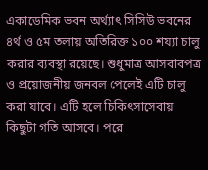একাডেমিক ভবন অর্থ্যাৎ সিসিউ ভবনের ৪র্থ ও ৫ম তলায় অতিরিক্ত ১০০ শয্যা চালু করার ব্যবস্থা রয়েছে। শুধুমাত্র আসবাবপত্র ও প্রয়োজনীয় জনবল পেলেই এটি চালু করা যাবে। এটি হলে চিকিৎসাসেবায় কিছুটা গতি আসবে। পরে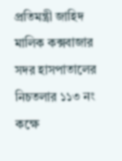প্রতিমন্ত্রী জাহিদ মালিক কক্সবাজার সদর হাসপাতালের নিচতলার ১১৩ নং কক্ষে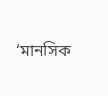‘মানসিক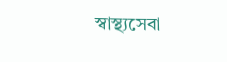স্বাস্থ্যসেবা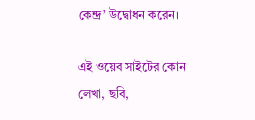কেন্দ্র’ উদ্বোধন করেন।

এই ওয়েব সাইটের কোন লেখা, ছবি,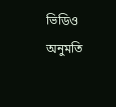ভিডিও অনুমতি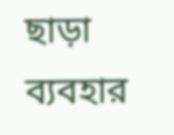ছাড়া ব্যবহার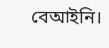বেআইনি।